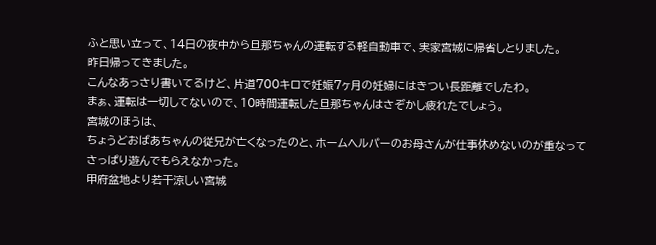ふと思い立って、14日の夜中から旦那ちゃんの運転する軽自動車で、実家宮城に帰省しとりました。
昨日帰ってきました。
こんなあっさり書いてるけど、片道700キロで妊娠7ヶ月の妊婦にはきつい長距離でしたわ。
まぁ、運転は一切してないので、10時間運転した旦那ちゃんはさぞかし疲れたでしょう。
宮城のほうは、
ちょうどおばあちゃんの従兄が亡くなったのと、ホームヘルパーのお母さんが仕事休めないのが重なって
さっぱり遊んでもらえなかった。
甲府盆地より若干涼しい宮城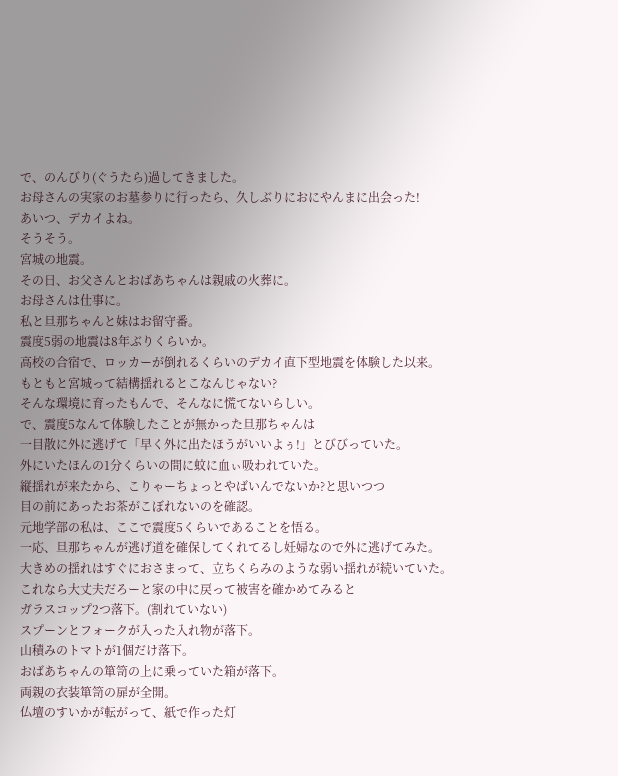で、のんびり(ぐうたら)過してきました。
お母さんの実家のお墓参りに行ったら、久しぶりにおにやんまに出会った!
あいつ、デカイよね。
そうそう。
宮城の地震。
その日、お父さんとおばあちゃんは親戚の火葬に。
お母さんは仕事に。
私と旦那ちゃんと妹はお留守番。
震度5弱の地震は8年ぶりくらいか。
高校の合宿で、ロッカーが倒れるくらいのデカイ直下型地震を体験した以来。
もともと宮城って結構揺れるとこなんじゃない?
そんな環境に育ったもんで、そんなに慌てないらしい。
で、震度5なんて体験したことが無かった旦那ちゃんは
一目散に外に逃げて「早く外に出たほうがいいよぅ!」とびびっていた。
外にいたほんの1分くらいの間に蚊に血ぃ吸われていた。
縦揺れが来たから、こりゃーちょっとやばいんでないか?と思いつつ
目の前にあったお茶がこぼれないのを確認。
元地学部の私は、ここで震度5くらいであることを悟る。
一応、旦那ちゃんが逃げ道を確保してくれてるし妊婦なので外に逃げてみた。
大きめの揺れはすぐにおさまって、立ちくらみのような弱い揺れが続いていた。
これなら大丈夫だろーと家の中に戻って被害を確かめてみると
ガラスコップ2つ落下。(割れていない)
スプーンとフォークが入った入れ物が落下。
山積みのトマトが1個だけ落下。
おばあちゃんの箪笥の上に乗っていた箱が落下。
両親の衣装箪笥の扉が全開。
仏壇のすいかが転がって、紙で作った灯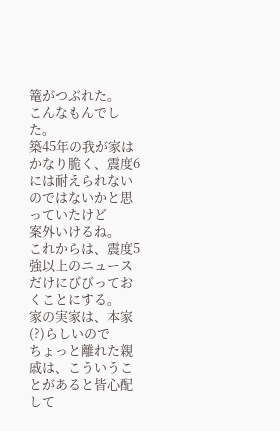篭がつぶれた。
こんなもんでした。
築45年の我が家はかなり脆く、震度6には耐えられないのではないかと思っていたけど
案外いけるね。
これからは、震度5強以上のニュースだけにびびっておくことにする。
家の実家は、本家(?)らしいので
ちょっと離れた親戚は、こういうことがあると皆心配して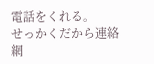電話をくれる。
せっかくだから連絡網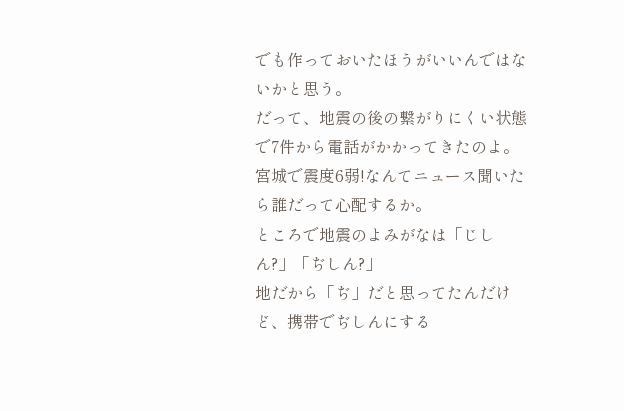でも作っておいたほうがいいんではないかと思う。
だって、地震の後の繋がりにくい状態で7件から電話がかかってきたのよ。
宮城で震度6弱!なんてニュース聞いたら誰だって心配するか。
ところで地震のよみがなは「じしん?」「ぢしん?」
地だから「ぢ」だと思ってたんだけど、携帯でぢしんにする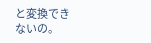と変換できないの。